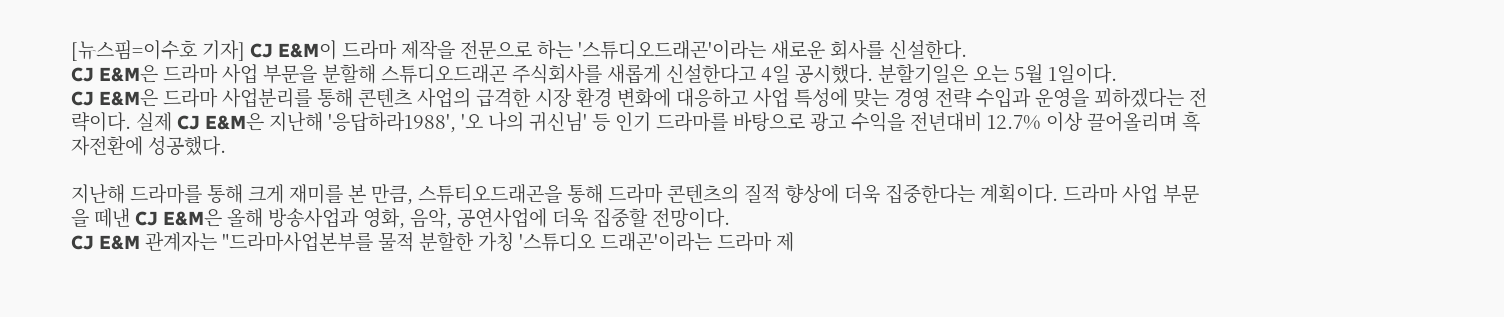[뉴스핌=이수호 기자] CJ E&M이 드라마 제작을 전문으로 하는 '스튜디오드래곤'이라는 새로운 회사를 신설한다.
CJ E&M은 드라마 사업 부문을 분할해 스튜디오드래곤 주식회사를 새롭게 신설한다고 4일 공시했다. 분할기일은 오는 5월 1일이다.
CJ E&M은 드라마 사업분리를 통해 콘텐츠 사업의 급격한 시장 환경 변화에 대응하고 사업 특성에 맞는 경영 전략 수입과 운영을 꾀하겠다는 전략이다. 실제 CJ E&M은 지난해 '응답하라1988', '오 나의 귀신님' 등 인기 드라마를 바탕으로 광고 수익을 전년대비 12.7% 이상 끌어올리며 흑자전환에 성공했다.

지난해 드라마를 통해 크게 재미를 본 만큼, 스튜티오드래곤을 통해 드라마 콘텐츠의 질적 향상에 더욱 집중한다는 계획이다. 드라마 사업 부문을 떼낸 CJ E&M은 올해 방송사업과 영화, 음악, 공연사업에 더욱 집중할 전망이다.
CJ E&M 관계자는 "드라마사업본부를 물적 분할한 가칭 '스튜디오 드래곤'이라는 드라마 제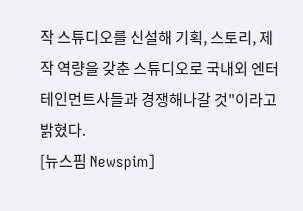작 스튜디오를 신설해 기획, 스토리, 제작 역량을 갖춘 스튜디오로 국내외 엔터테인먼트사들과 경쟁해나갈 것"이라고 밝혔다.
[뉴스핌 Newspim]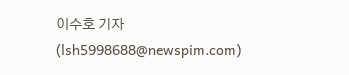이수호 기자 (lsh5998688@newspim.com)